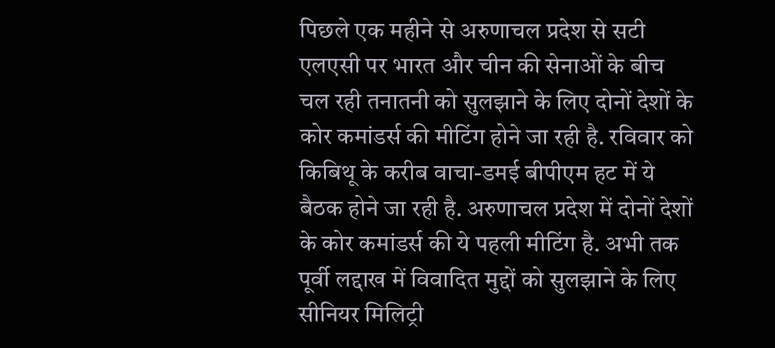पिछले एक महीने से अरुणाचल प्रदेश से सटी एलएसी पर भारत और चीन की सेनाओं के बीच चल रही तनातनी को सुलझाने के लिए दोनों देशों के कोर कमांडर्स की मीटिंग होने जा रही है. रविवार को किबिथू के करीब वाचा-डमई बीपीएम हट में ये बैठक होने जा रही है. अरुणाचल प्रदेश में दोनों देशों के कोर कमांडर्स की ये पहली मीटिंग है. अभी तक पूर्वी लद्दाख में विवादित मुद्दों को सुलझाने के लिए सीनियर मिलिट्री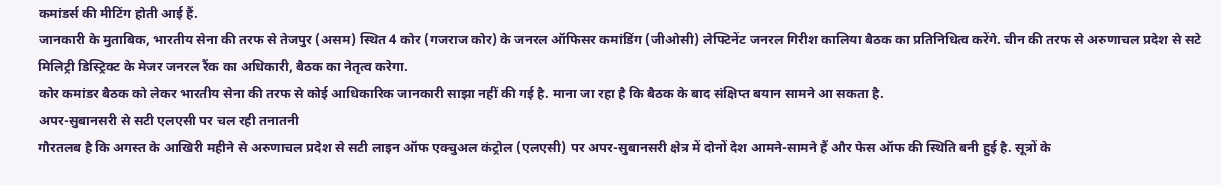कमांडर्स की मीटिंग होती आई हैं.
जानकारी के मुताबिक, भारतीय सेना की तरफ से तेजपुर (असम) स्थित 4 कोर (गजराज कोर) के जनरल ऑफिसर कमांडिंग (जीओसी) लेफ्टिनेंट जनरल गिरीश कालिया बैठक का प्रतिनिधित्व करेंगे. चीन की तरफ से अरुणाचल प्रदेश से सटे मिलिट्री डिस्ट्रिक्ट के मेजर जनरल रैंक का अधिकारी, बैठक का नेतृत्व करेगा.
कोर कमांडर बैठक को लेकर भारतीय सेना की तरफ से कोई आधिकारिक जानकारी साझा नहीं की गई है. माना जा रहा है कि बैठक के बाद संक्षिप्त बयान सामने आ सकता है.
अपर-सुबानसरी से सटी एलएसी पर चल रही तनातनी
गौरतलब है कि अगस्त के आखिरी महीने से अरुणाचल प्रदेश से सटी लाइन ऑफ एक्चुअल कंट्रोल (एलएसी) पर अपर-सुबानसरी क्षेत्र में दोनों देश आमने-सामने हैं और फेस ऑफ की स्थिति बनी हुई है. सूत्रों के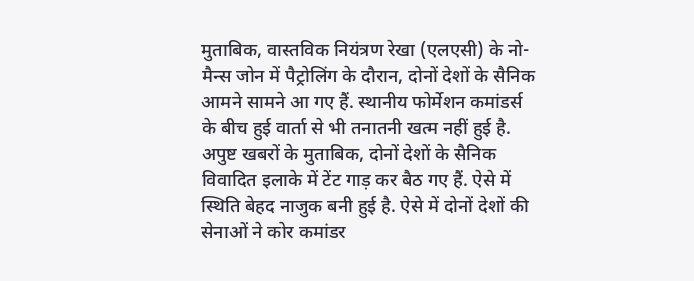मुताबिक, वास्तविक नियंत्रण रेखा (एलएसी) के नो-मैन्स जोन में पैट्रोलिंग के दौरान, दोनों देशों के सैनिक आमने सामने आ गए हैं. स्थानीय फोर्मेशन कमांडर्स के बीच हुई वार्ता से भी तनातनी खत्म नहीं हुई है.
अपुष्ट खबरों के मुताबिक, दोनों देशों के सैनिक विवादित इलाके में टेंट गाड़ कर बैठ गए हैं. ऐसे में स्थिति बेहद नाजुक बनी हुई है. ऐसे में दोनों देशों की सेनाओं ने कोर कमांडर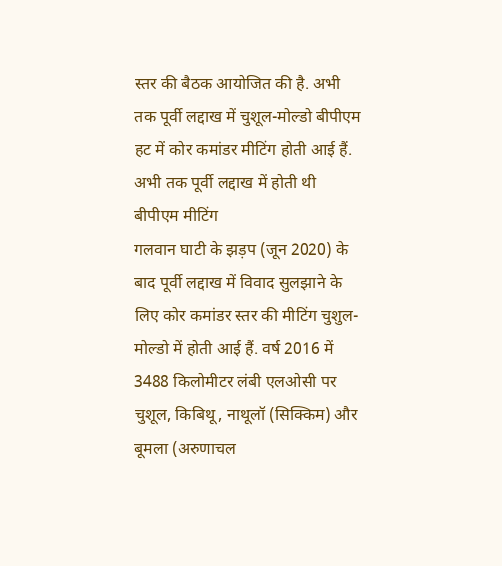स्तर की बैठक आयोजित की है. अभी तक पूर्वी लद्दाख में चुशूल-मोल्डो बीपीएम हट में कोर कमांडर मीटिंग होती आई हैं.
अभी तक पूर्वी लद्दाख में होती थी बीपीएम मीटिंग
गलवान घाटी के झड़प (जून 2020) के बाद पूर्वी लद्दाख में विवाद सुलझाने के लिए कोर कमांडर स्तर की मीटिंग चुशुल-मोल्डो में होती आई हैं. वर्ष 2016 में 3488 किलोमीटर लंबी एलओसी पर चुशूल, किबिथू, नाथूलॉ (सिक्किम) और बूमला (अरुणाचल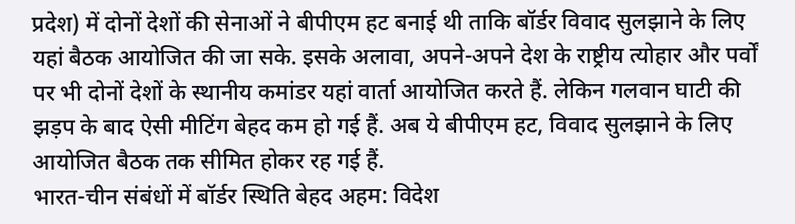प्रदेश) में दोनों देशों की सेनाओं ने बीपीएम हट बनाई थी ताकि बॉर्डर विवाद सुलझाने के लिए यहां बैठक आयोजित की जा सके. इसके अलावा, अपने-अपने देश के राष्ट्रीय त्योहार और पर्वों पर भी दोनों देशों के स्थानीय कमांडर यहां वार्ता आयोजित करते हैं. लेकिन गलवान घाटी की झड़प के बाद ऐसी मीटिंग बेहद कम हो गई हैं. अब ये बीपीएम हट, विवाद सुलझाने के लिए आयोजित बैठक तक सीमित होकर रह गई हैं.
भारत-चीन संबंधों में बॉर्डर स्थिति बेहद अहम: विदेश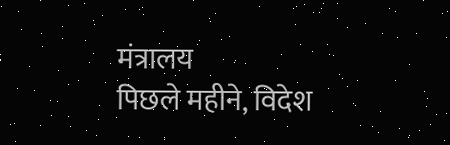मंत्रालय
पिछले महीने, विदेश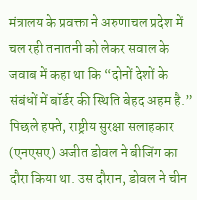मंत्रालय के प्रवक्ता ने अरुणाचल प्रदेश में चल रही तनातनी को लेकर सवाल के जवाब में कहा था कि “दोनों देशों के संबंधों में बॉर्डर की स्थिति बेहद अहम है.” पिछले हफ्ते, राष्ट्रीय सुरक्षा सलाहकार (एनएसए) अजीत डोवल ने बीजिंग का दौरा किया था. उस दौरान, डोवल ने चीन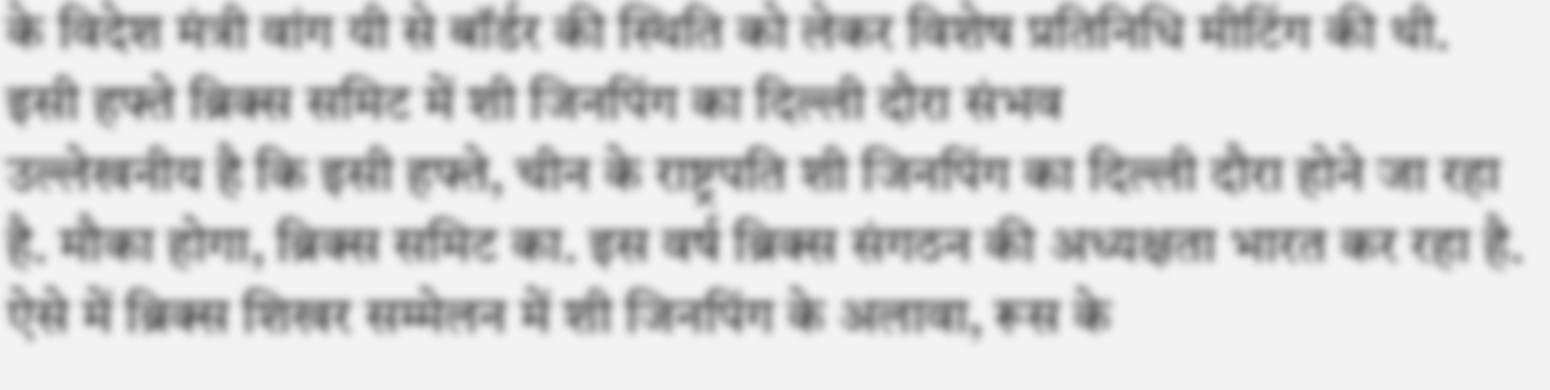के विदेश मंत्री वांग यी से बॉर्डर की स्थिति को लेकर विशेष प्रतिनिधि मीटिंग की थी.
इसी हफ्ते ब्रिक्स समिट में शी जिनपिंग का दिल्ली दौरा संभव
उल्लेखनीय है कि इसी हफ्ते, चीन के राष्ट्रपति शी जिनपिंग का दिल्ली दौरा होने जा रहा है. मौका होगा, ब्रिक्स समिट का. इस वर्ष ब्रिक्स संगठन की अध्यक्षता भारत कर रहा है. ऐसे में ब्रिक्स शिखर सम्मेलन में शी जिनपिंग के अलावा, रूस के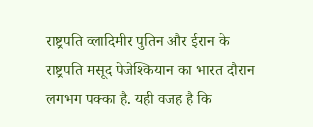राष्ट्रपति व्लादिमीर पुतिन और ईरान के राष्ट्रपति मसूद पेजेश्कियान का भारत दौरान लगभग पक्का है. यही वजह है कि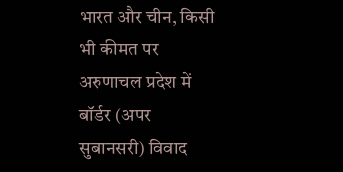भारत और चीन, किसी भी कीमत पर अरुणाचल प्रदेश में बॉर्डर (अपर सुबानसरी) विवाद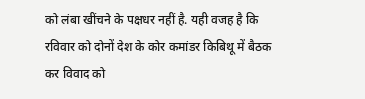को लंबा खींचने के पक्षधर नहीं है. यही वजह है कि रविवार को दोनों देश के कोर कमांडर किबिथू में बैठक कर विवाद को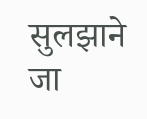सुलझाने जा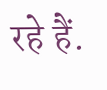रहे हैं.